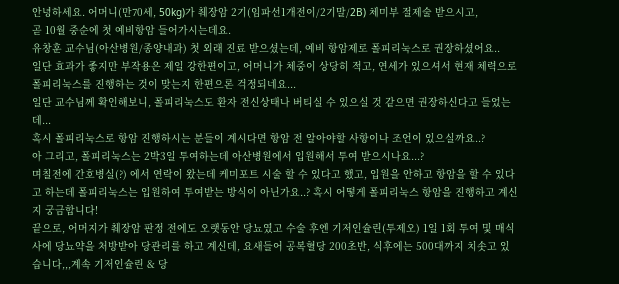안녕하세요. 어머니(만70세, 50kg)가 췌장암 2기(임파선1개전이/2기말/2B) 체미부 절제술 받으시고,
곧 10월 중순에 첫 예비항암 들어가시는데요.
유창훈 교수님(아산병원/종양내과) 첫 외래 진료 받으셨는데, 예비 항암제로 폴피리눅스로 권장하셨어요..
일단 효과가 좋지만 부작용은 제일 강한편이고, 어머니가 체중이 상당히 적고, 연세가 있으셔서 현재 체력으로 폴피리눅스를 진행하는 것이 맞는지 한편으론 걱정되네요...
일단 교수님께 확인해보니, 폴피리눅스도 환자 전신상태나 버티실 수 있으실 것 같으면 권장하신다고 들었는데...
혹시 폴피리눅스로 항암 진행하시는 분들이 계시다면 항암 전 알아야할 사항이나 조언이 있으실까요..?
아 그리고, 폴피리눅스는 2박3일 투여하는데 아산병원에서 입원해서 투여 받으시나요...?
며칠전에 간호병실(?) 에서 연락이 왔는데 케미포트 시술 할 수 있다고 했고, 입원을 안하고 항암을 할 수 있다고 하는데 폴피리눅스는 입원하여 투여받는 방식이 아닌가요..? 혹시 어떻게 폴피리눅스 항암을 진행하고 계신지 궁금합니다!
끝으로, 어머지가 췌장암 판정 전에도 오랫동안 당뇨였고 수술 후엔 기저인슐린(투제오) 1일 1회 투여 및 매식사에 당뇨약을 처방받아 당관리를 하고 계신데, 요새들어 공복혈당 200초반, 식후에는 500대까지 치솟고 있습니다,,,계속 기저인슐린 & 당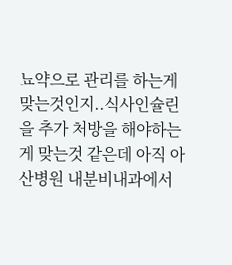뇨약으로 관리를 하는게 맞는것인지..식사인슐린을 추가 처방을 해야하는게 맞는것 같은데 아직 아산병원 내분비내과에서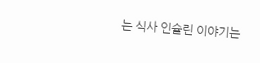는 식사 인슐린 이야기는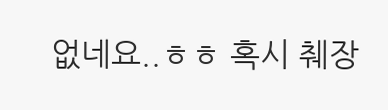없네요..ㅎㅎ 혹시 췌장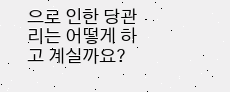으로 인한 당관리는 어떻게 하고 계실까요?